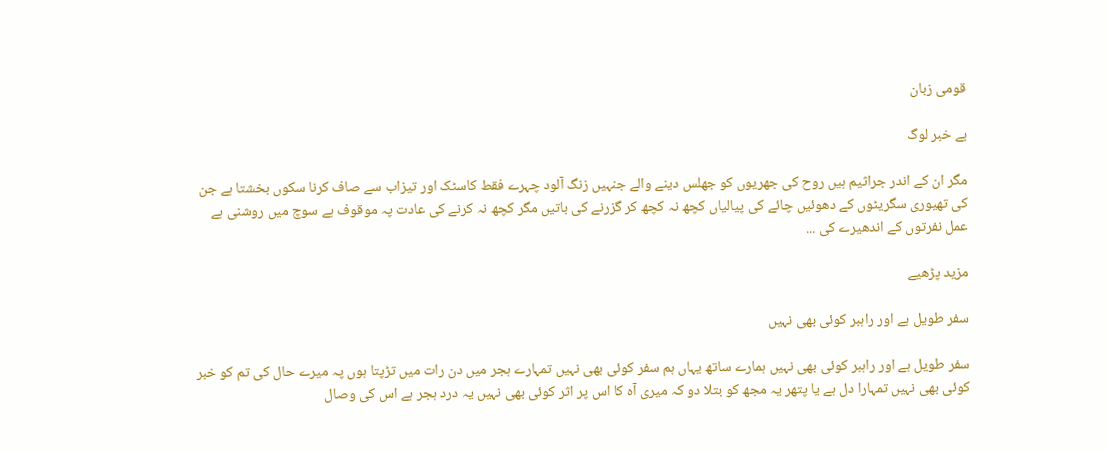قومی زبان

بے خبر لوگ

مگر ان کے اندر جراثیم ہیں روح کی جھریوں کو جھلس دینے والے جنہیں زنگ آلود چہرے فقط کاسٹک اور تیزاب سے صاف کرنا سکوں بخشتا ہے جن کی تھیوری سگریٹوں کے دھوئیں چائے کی پیالیاں کچھ نہ کچھ کر گزرنے کی باتیں مگر کچھ نہ کرنے کی عادت پہ موقوف ہے سوچ میں روشنی ہے عمل نفرتوں کے اندھیرے کی ...

مزید پڑھیے

سفر طویل ہے اور راہبر کوئی بھی نہیں

سفر طویل ہے اور راہبر کوئی بھی نہیں ہمارے ساتھ یہاں ہم سفر کوئی بھی نہیں تمہارے ہجر میں دن رات میں تڑپتا ہوں پہ میرے حال کی تم کو خبر کوئی بھی نہیں تمہارا دل ہے یا پتھر یہ مجھ کو بتلا دو کہ میری آہ کا اس پر اثر کوئی بھی نہیں یہ درد ہجر ہے اس کی وصال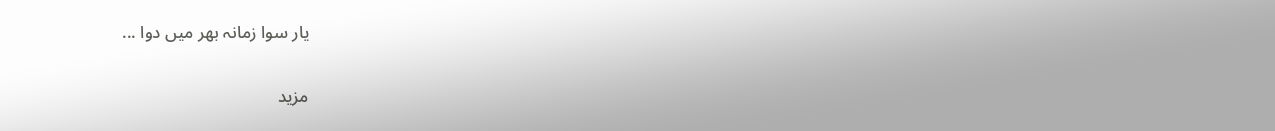یار سوا زمانہ بھر میں دوا ...

مزید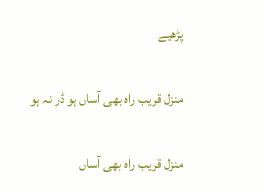پڑھیے

منزل قریب راہ بھی آساں ہو ڈر نہ ہو

منزل قریب راہ بھی آساں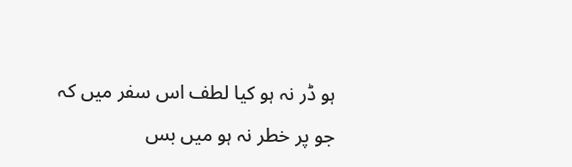ہو ڈر نہ ہو کیا لطف اس سفر میں کہ جو پر خطر نہ ہو میں بس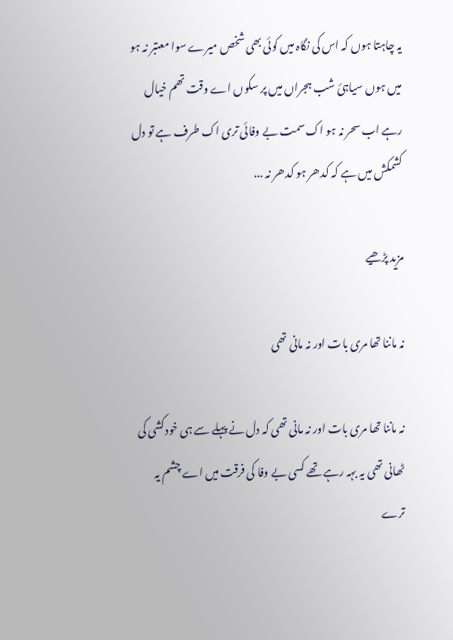یہ چاہتا ہوں کہ اس کی نگاہ میں کوئی بھی شخص میرے سوا معتبر نہ ہو میں ہوں سیاہیٔ شب ہجراں میں پر سکوں اے وقت تھم خیال رہے اب سحر نہ ہو اک سمت بے وفائی تری اک طرف ہے تو دل کشمکش میں ہے کہ کدھر ہو کدھر نہ ...

مزید پڑھیے

نہ ماننا تھا مری بات اور نہ مانی تھی

نہ ماننا تھا مری بات اور نہ مانی تھی کہ دل نے پہلے سے ہی خودکشی کی ٹھانی تھی یہ بہہ رہے تھے کسی بے وفا کی فرقت میں اے چشم یہ ترے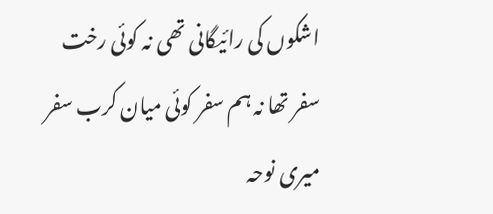اشکوں کی رائیگانی تھی نہ کوئی رخت سفر تھا نہ ہم سفر کوئی میان کرب سفر میری نوحہ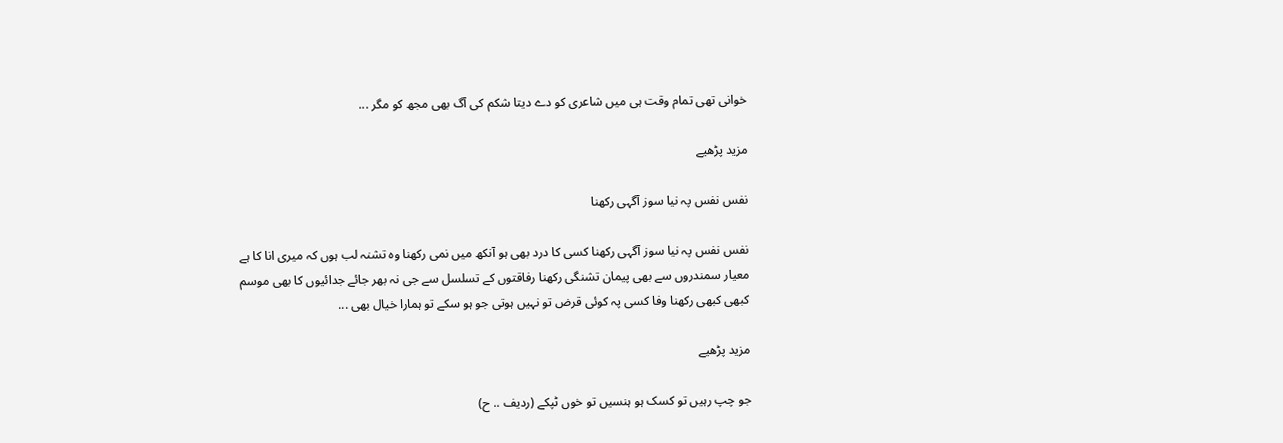خوانی تھی تمام وقت ہی میں شاعری کو دے دیتا شکم کی آگ بھی مجھ کو مگر ...

مزید پڑھیے

نفس نفس پہ نیا سوز آگہی رکھنا

نفس نفس پہ نیا سوز آگہی رکھنا کسی کا درد بھی ہو آنکھ میں نمی رکھنا وہ تشنہ لب ہوں کہ میری انا کا ہے معیار سمندروں سے بھی پیمان تشنگی رکھنا رفاقتوں کے تسلسل سے جی نہ بھر جائے جدائیوں کا بھی موسم کبھی کبھی رکھنا وفا کسی پہ کوئی قرض تو نہیں ہوتی جو ہو سکے تو ہمارا خیال بھی ...

مزید پڑھیے

جو چپ رہیں تو کسک ہو ہنسیں تو خوں ٹپکے (ردیف .. ح)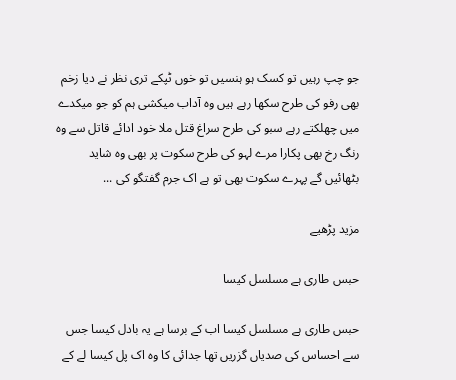جو چپ رہیں تو کسک ہو ہنسیں تو خوں ٹپکے تری نظر نے دیا زخم بھی رفو کی طرح سکھا رہے ہیں وہ آداب میکشی ہم کو جو میکدے میں چھلکتے رہے سبو کی طرح سراغ قتل ملا خود ادائے قاتل سے وہ رنگ رخ بھی پکارا مرے لہو کی طرح سکوت پر بھی وہ شاید بٹھائیں گے پہرے سکوت بھی تو ہے اک جرم گفتگو کی ...

مزید پڑھیے

حبس طاری ہے مسلسل کیسا

حبس طاری ہے مسلسل کیسا اب کے برسا ہے یہ بادل کیسا جس سے احساس کی صدیاں گزریں تھا جدائی کا وہ اک پل کیسا لے کے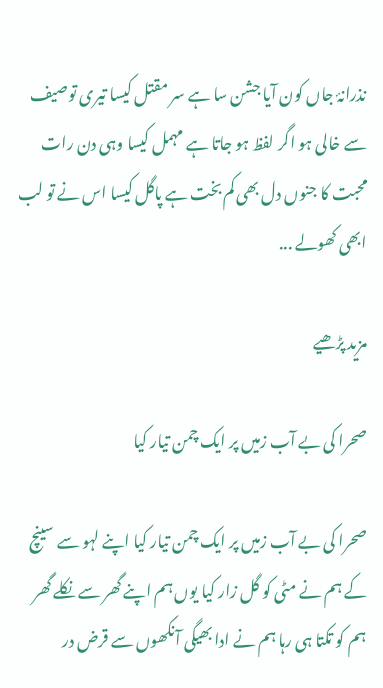نذرانۂ جاں کون آیا جشن سا ہے سر مقتل کیسا تیری توصیف سے خالی ہو اگر لفظ ہو جاتا ہے مہمل کیسا وہی دن رات محبت کا جنوں دل بھی کم بخت ہے پاگل کیسا اس نے تو لب ابھی کھولے ...

مزید پڑھیے

صحرا کی بے آب زمیں پر ایک چمن تیار کیا

صحرا کی بے آب زمیں پر ایک چمن تیار کیا اپنے لہو سے سینچ کے ہم نے مٹی کو گل زار کیا یوں ہم اپنے گھر سے نکلے گھر ہم کو تکتا ہی رہا ہم نے ادا بھیگی آنکھوں سے قرض در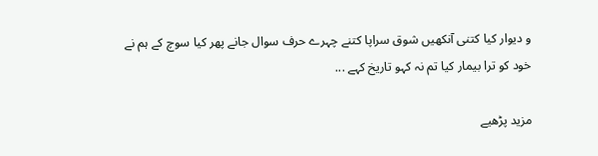و دیوار کیا کتنی آنکھیں شوق سراپا کتنے چہرے حرف سوال جانے پھر کیا سوچ کے ہم نے خود کو ترا بیمار کیا تم نہ کہو تاریخ کہے ...

مزید پڑھیے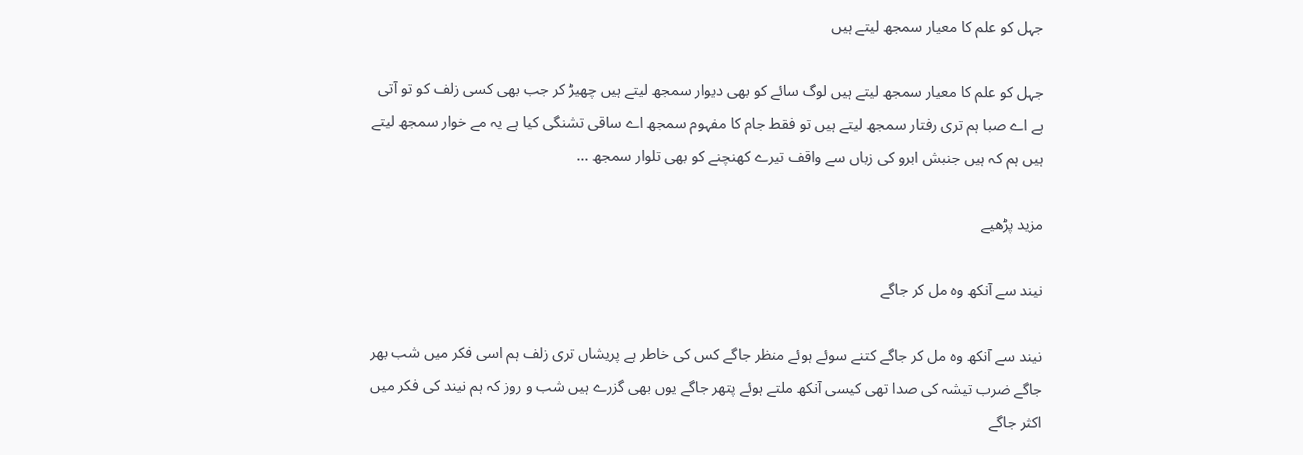جہل کو علم کا معیار سمجھ لیتے ہیں

جہل کو علم کا معیار سمجھ لیتے ہیں لوگ سائے کو بھی دیوار سمجھ لیتے ہیں چھیڑ کر جب بھی کسی زلف کو تو آتی ہے اے صبا ہم تری رفتار سمجھ لیتے ہیں تو فقط جام کا مفہوم سمجھ اے ساقی تشنگی کیا ہے یہ مے خوار سمجھ لیتے ہیں ہم کہ ہیں جنبش ابرو کی زباں سے واقف تیرے کھنچنے کو بھی تلوار سمجھ ...

مزید پڑھیے

نیند سے آنکھ وہ مل کر جاگے

نیند سے آنکھ وہ مل کر جاگے کتنے سوئے ہوئے منظر جاگے کس کی خاطر ہے پریشاں تری زلف ہم اسی فکر میں شب بھر جاگے ضرب تیشہ کی صدا تھی کیسی آنکھ ملتے ہوئے پتھر جاگے یوں بھی گزرے ہیں شب و روز کہ ہم نیند کی فکر میں اکثر جاگے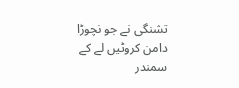تشنگی نے جو نچوڑا دامن کروٹیں لے کے سمندر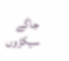جاگے سیکڑوں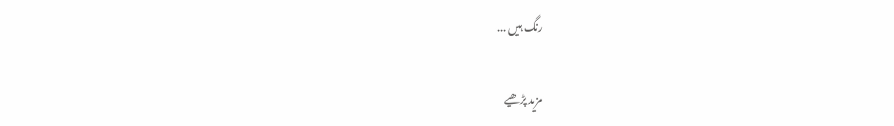رنگ ہیں ...

مزید پڑھیے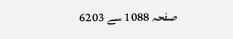صفحہ 1088 سے 6203